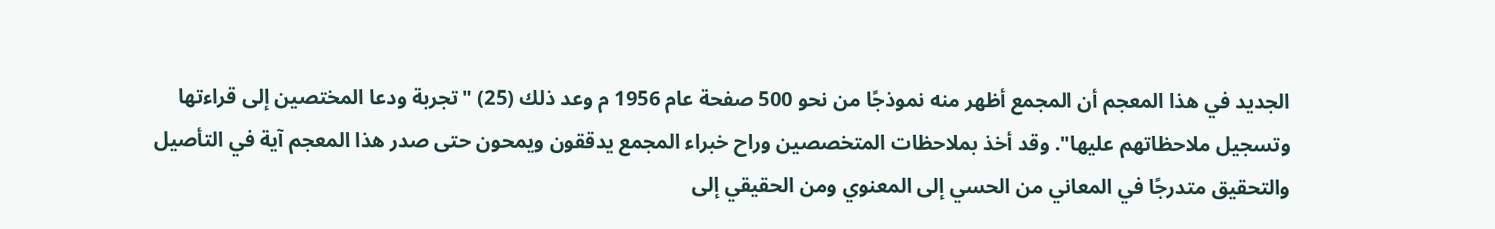الجديد في هذا المعجم أن المجمع أظهر منه نموذجًا من نحو 500 صفحة عام 1956 م وعد ذلك (25) "تجربة ودعا المختصين إلى قراءتها وتسجيل ملاحظاتهم عليها". وقد أخذ بملاحظات المتخصصين وراح خبراء المجمع يدققون ويمحون حتى صدر هذا المعجم آية في التأصيل والتحقيق متدرجًا في المعاني من الحسي إلى المعنوي ومن الحقيقي إلى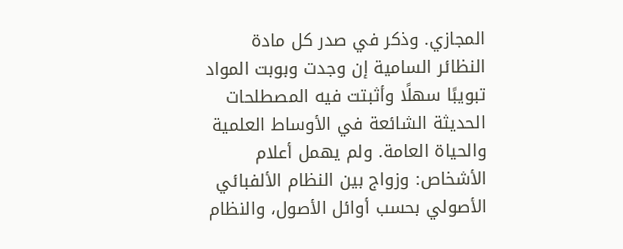المجازي. وذكر في صدر كل مادة النظائر السامية إن وجدت وبوبت المواد تبويبًا سهلًا وأثبتت فيه المصطلحات الحديثة الشائعة في الأوساط العلمية والحياة العامة. ولم يهمل أعلام الأشخاص: وزواج بين النظام الألفبائي الأصولي بحسب أوائل الأصول، والنظام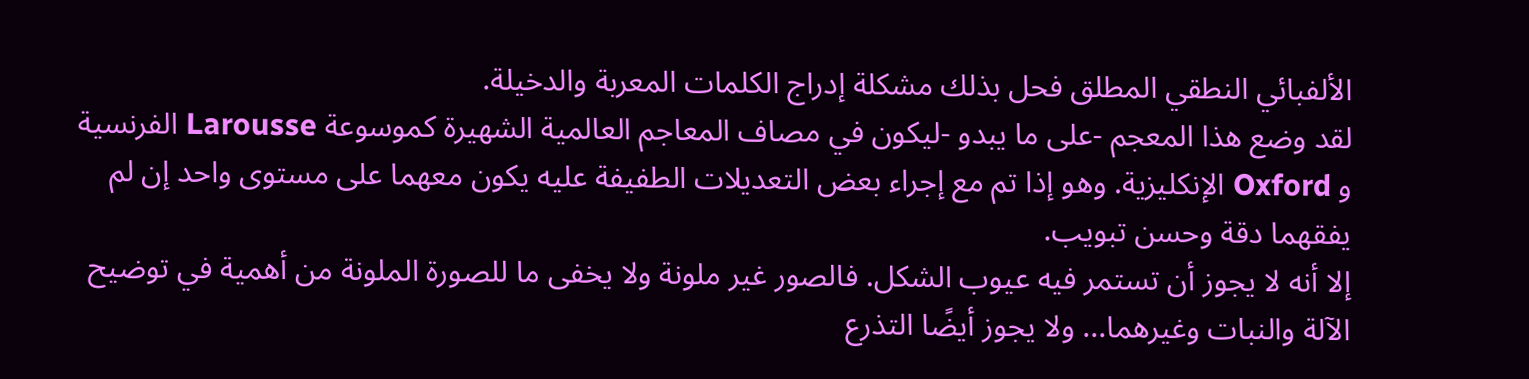الألفبائي النطقي المطلق فحل بذلك مشكلة إدراج الكلمات المعربة والدخيلة.
لقد وضع هذا المعجم -على ما يبدو -ليكون في مصاف المعاجم العالمية الشهيرة كموسوعة Larousse الفرنسية و Oxford الإنكليزية. وهو إذا تم مع إجراء بعض التعديلات الطفيفة عليه يكون معهما على مستوى واحد إن لم يفقهما دقة وحسن تبويب.
إلا أنه لا يجوز أن تستمر فيه عيوب الشكل. فالصور غير ملونة ولا يخفى ما للصورة الملونة من أهمية في توضيح الآلة والنبات وغيرهما... ولا يجوز أيضًا التذرع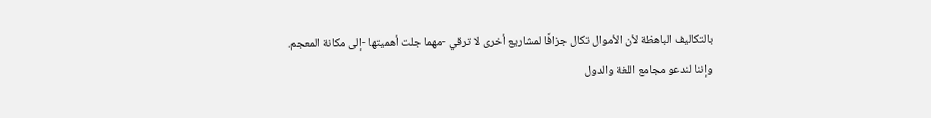بالتكاليف الباهظة لأن الأموال تكال جزافًا لمشاريع أخرى لا ترقي -مهما جلت أهميتها -إلى مكانة المعجم.
وإننا لندعو مجامع اللغة والدول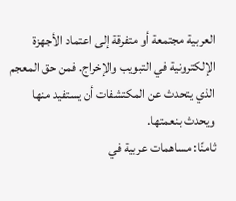العربية مجتمعة أو متفرقة إلى اعتماد الأجهزة الإلكترونية في التبويب والإخراج. فمن حق المعجم الذي يتحدث عن المكتشفات أن يستفيد منها ويحدث بنعمتها.
ثامنًا: مساهمات عربية في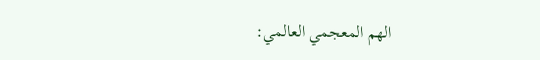الهم المعجمي العالمي: